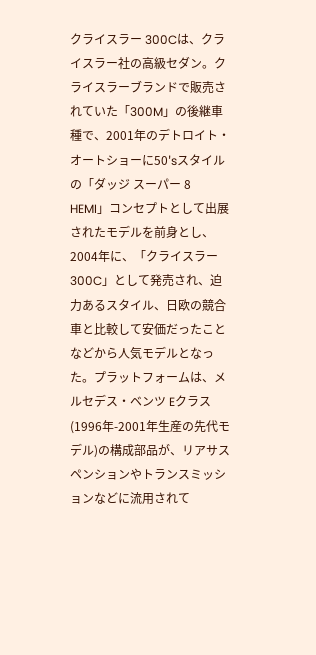クライスラー 300Cは、クライスラー社の高級セダン。クライスラーブランドで販売されていた「300M」の後継車種で、2001年のデトロイト・オートショーに50'sスタイルの「ダッジ スーパー 8 HEMI」コンセプトとして出展されたモデルを前身とし、2004年に、「クライスラー 300C」として発売され、迫力あるスタイル、日欧の競合車と比較して安価だったことなどから人気モデルとなった。プラットフォームは、メルセデス・ベンツ Eクラス(1996年-2001年生産の先代モデル)の構成部品が、リアサスペンションやトランスミッションなどに流用されて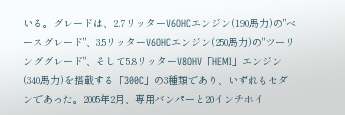いる。グレードは、2.7リッターV6OHCエンジン(190馬力)の"ベースグレード"、3.5リッターV6OHCエンジン(250馬力)の"ツーリンググレード"、そして5.8リッターV8OHV「HEMI」エンジン(340馬力)を搭載する「300C」の3種類であり、いずれもセダンであった。2005年2月、専用バンパーと20インチホイ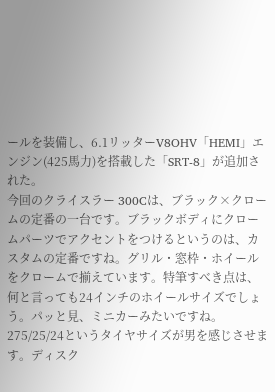ールを装備し、6.1リッターV8OHV「HEMI」エンジン(425馬力)を搭載した「SRT-8」が追加された。
今回のクライスラー 300Cは、ブラック×クロームの定番の一台です。ブラックボディにクロームパーツでアクセントをつけるというのは、カスタムの定番ですね。グリル・窓枠・ホイールをクロームで揃えています。特筆すべき点は、何と言っても24インチのホイールサイズでしょう。パッと見、ミニカーみたいですね。275/25/24というタイヤサイズが男を感じさせます。ディスク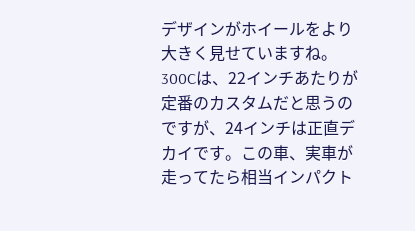デザインがホイールをより大きく見せていますね。300Cは、22インチあたりが定番のカスタムだと思うのですが、24インチは正直デカイです。この車、実車が走ってたら相当インパクト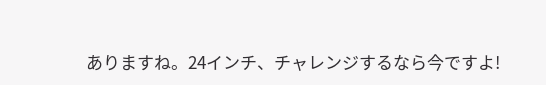ありますね。24インチ、チャレンジするなら今ですよ!